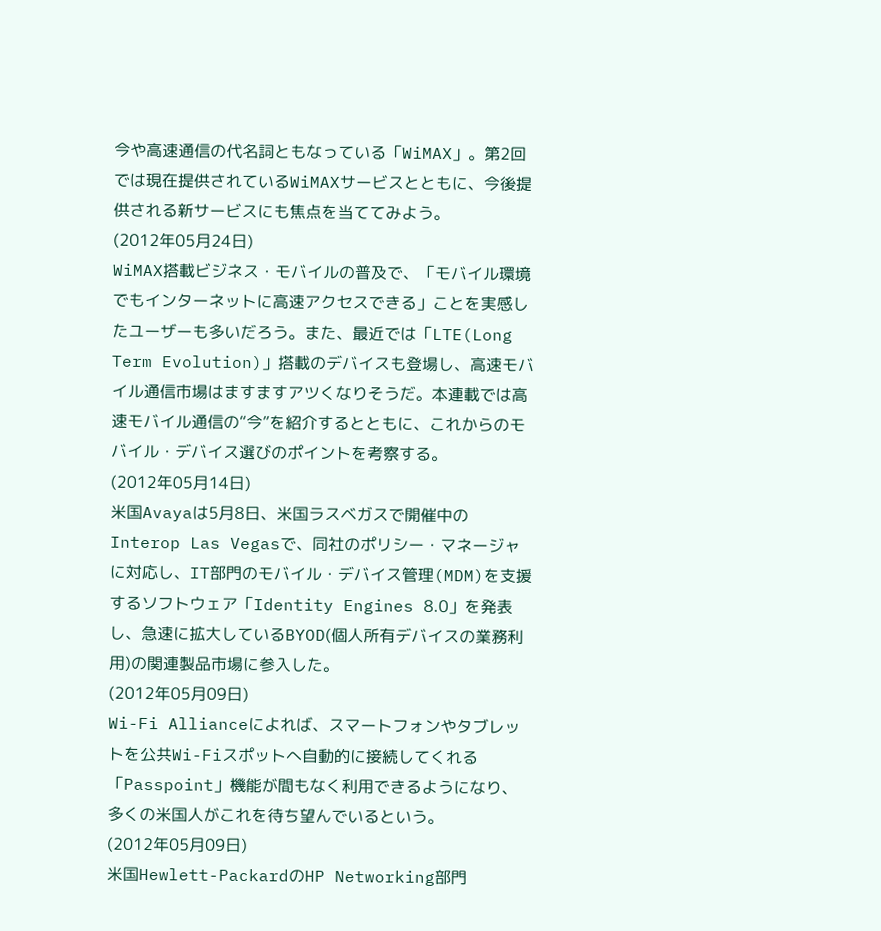今や高速通信の代名詞ともなっている「WiMAX」。第2回では現在提供されているWiMAXサービスとともに、今後提供される新サービスにも焦点を当ててみよう。
(2012年05月24日)
WiMAX搭載ビジネス・モバイルの普及で、「モバイル環境でもインターネットに高速アクセスできる」ことを実感したユーザーも多いだろう。また、最近では「LTE(Long Term Evolution)」搭載のデバイスも登場し、高速モバイル通信市場はますますアツくなりそうだ。本連載では高速モバイル通信の“今”を紹介するとともに、これからのモバイル・デバイス選びのポイントを考察する。
(2012年05月14日)
米国Avayaは5月8日、米国ラスベガスで開催中のInterop Las Vegasで、同社のポリシー・マネージャに対応し、IT部門のモバイル・デバイス管理(MDM)を支援するソフトウェア「Identity Engines 8.0」を発表し、急速に拡大しているBYOD(個人所有デバイスの業務利用)の関連製品市場に参入した。
(2012年05月09日)
Wi-Fi Allianceによれば、スマートフォンやタブレットを公共Wi-Fiスポットへ自動的に接続してくれる「Passpoint」機能が間もなく利用できるようになり、多くの米国人がこれを待ち望んでいるという。
(2012年05月09日)
米国Hewlett-PackardのHP Networking部門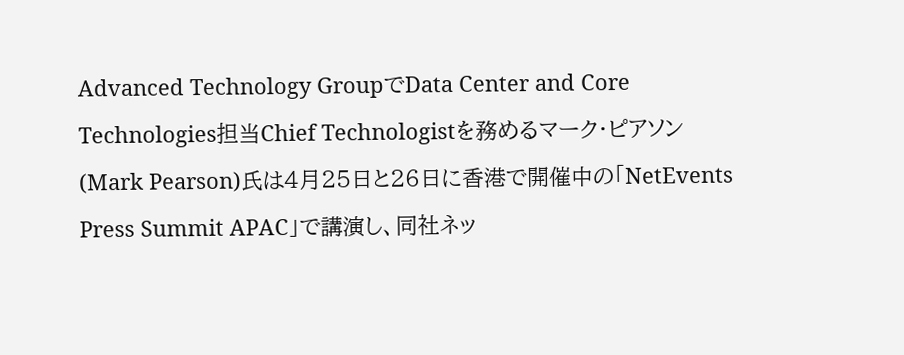Advanced Technology GroupでData Center and Core Technologies担当Chief Technologistを務めるマーク・ピアソン(Mark Pearson)氏は4月25日と26日に香港で開催中の「NetEvents Press Summit APAC」で講演し、同社ネッ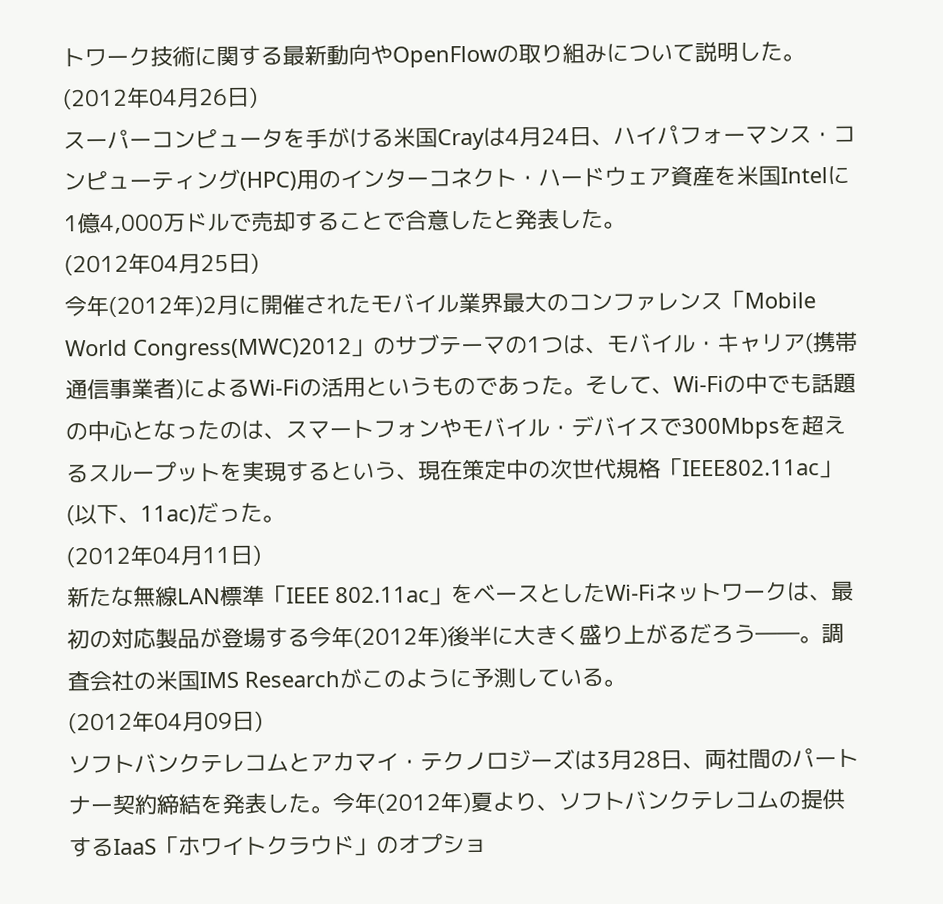トワーク技術に関する最新動向やOpenFlowの取り組みについて説明した。
(2012年04月26日)
スーパーコンピュータを手がける米国Crayは4月24日、ハイパフォーマンス・コンピューティング(HPC)用のインターコネクト・ハードウェア資産を米国Intelに1億4,000万ドルで売却することで合意したと発表した。
(2012年04月25日)
今年(2012年)2月に開催されたモバイル業界最大のコンファレンス「Mobile World Congress(MWC)2012」のサブテーマの1つは、モバイル・キャリア(携帯通信事業者)によるWi-Fiの活用というものであった。そして、Wi-Fiの中でも話題の中心となったのは、スマートフォンやモバイル・デバイスで300Mbpsを超えるスループットを実現するという、現在策定中の次世代規格「IEEE802.11ac」(以下、11ac)だった。
(2012年04月11日)
新たな無線LAN標準「IEEE 802.11ac」をベースとしたWi-Fiネットワークは、最初の対応製品が登場する今年(2012年)後半に大きく盛り上がるだろう――。調査会社の米国IMS Researchがこのように予測している。
(2012年04月09日)
ソフトバンクテレコムとアカマイ・テクノロジーズは3月28日、両社間のパートナー契約締結を発表した。今年(2012年)夏より、ソフトバンクテレコムの提供するIaaS「ホワイトクラウド」のオプショ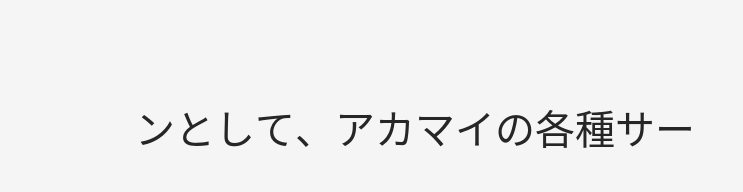ンとして、アカマイの各種サー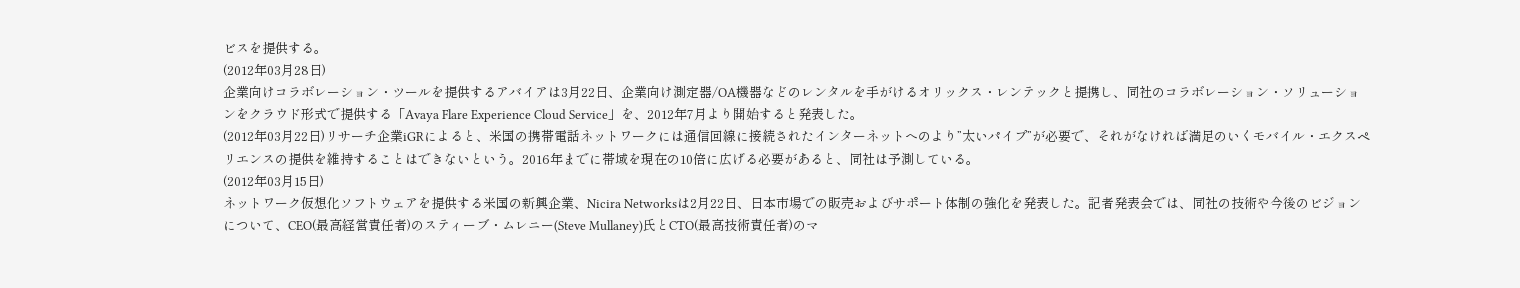ビスを提供する。
(2012年03月28日)
企業向けコラボレーション・ツールを提供するアバイアは3月22日、企業向け測定器/OA機器などのレンタルを手がけるオリックス・レンテックと提携し、同社のコラボレーション・ソリューションをクラウド形式で提供する「Avaya Flare Experience Cloud Service」を、2012年7月より開始すると発表した。
(2012年03月22日)リサーチ企業iGRによると、米国の携帯電話ネットワークには通信回線に接続されたインターネットへのより”太いパイプ”が必要で、それがなければ満足のいくモバイル・エクスペリエンスの提供を維持することはできないという。2016年までに帯域を現在の10倍に広げる必要があると、同社は予測している。
(2012年03月15日)
ネットワーク仮想化ソフトウェアを提供する米国の新興企業、Nicira Networksは2月22日、日本市場での販売およびサポート体制の強化を発表した。記者発表会では、同社の技術や今後のビジョンについて、CEO(最高経営責任者)のスティーブ・ムレニー(Steve Mullaney)氏とCTO(最高技術責任者)のマ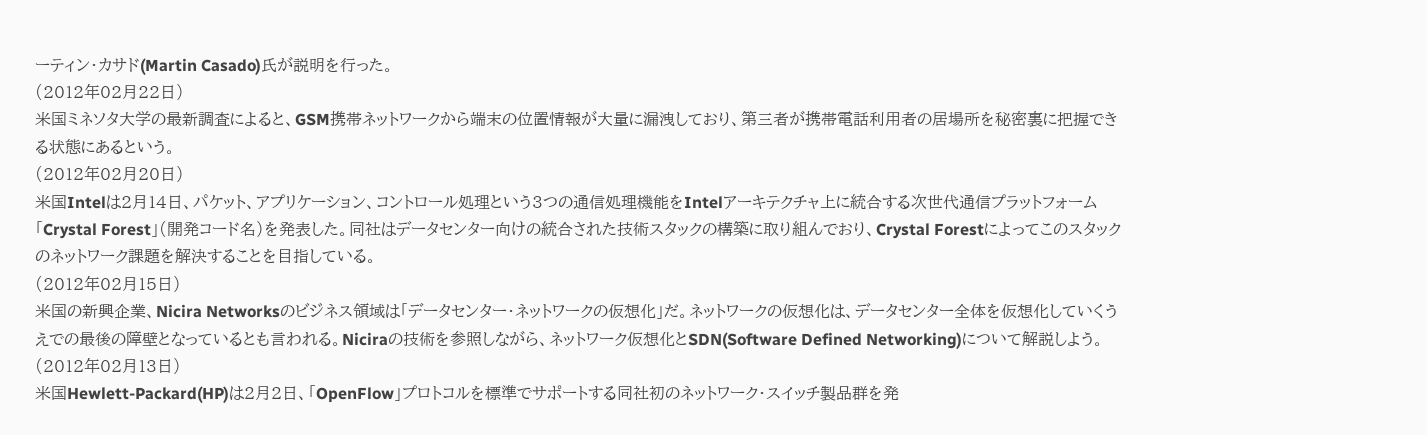ーティン・カサド(Martin Casado)氏が説明を行った。
(2012年02月22日)
米国ミネソタ大学の最新調査によると、GSM携帯ネットワークから端末の位置情報が大量に漏洩しており、第三者が携帯電話利用者の居場所を秘密裏に把握できる状態にあるという。
(2012年02月20日)
米国Intelは2月14日、パケット、アプリケーション、コントロール処理という3つの通信処理機能をIntelアーキテクチャ上に統合する次世代通信プラットフォーム「Crystal Forest」(開発コード名)を発表した。同社はデータセンター向けの統合された技術スタックの構築に取り組んでおり、Crystal Forestによってこのスタックのネットワーク課題を解決することを目指している。
(2012年02月15日)
米国の新興企業、Nicira Networksのビジネス領域は「データセンター・ネットワークの仮想化」だ。ネットワークの仮想化は、データセンター全体を仮想化していくうえでの最後の障壁となっているとも言われる。Niciraの技術を参照しながら、ネットワーク仮想化とSDN(Software Defined Networking)について解説しよう。
(2012年02月13日)
米国Hewlett-Packard(HP)は2月2日、「OpenFlow」プロトコルを標準でサポートする同社初のネットワーク・スイッチ製品群を発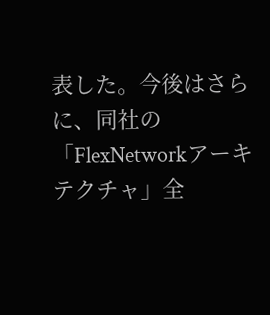表した。今後はさらに、同社の「FlexNetworkアーキテクチャ」全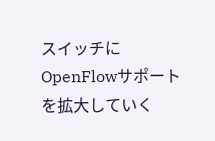スイッチにOpenFlowサポートを拡大していく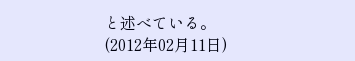と述べている。
(2012年02月11日)